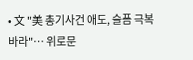• 文 "美 총기사건 애도, 슬픔 극복 바라"… 위로문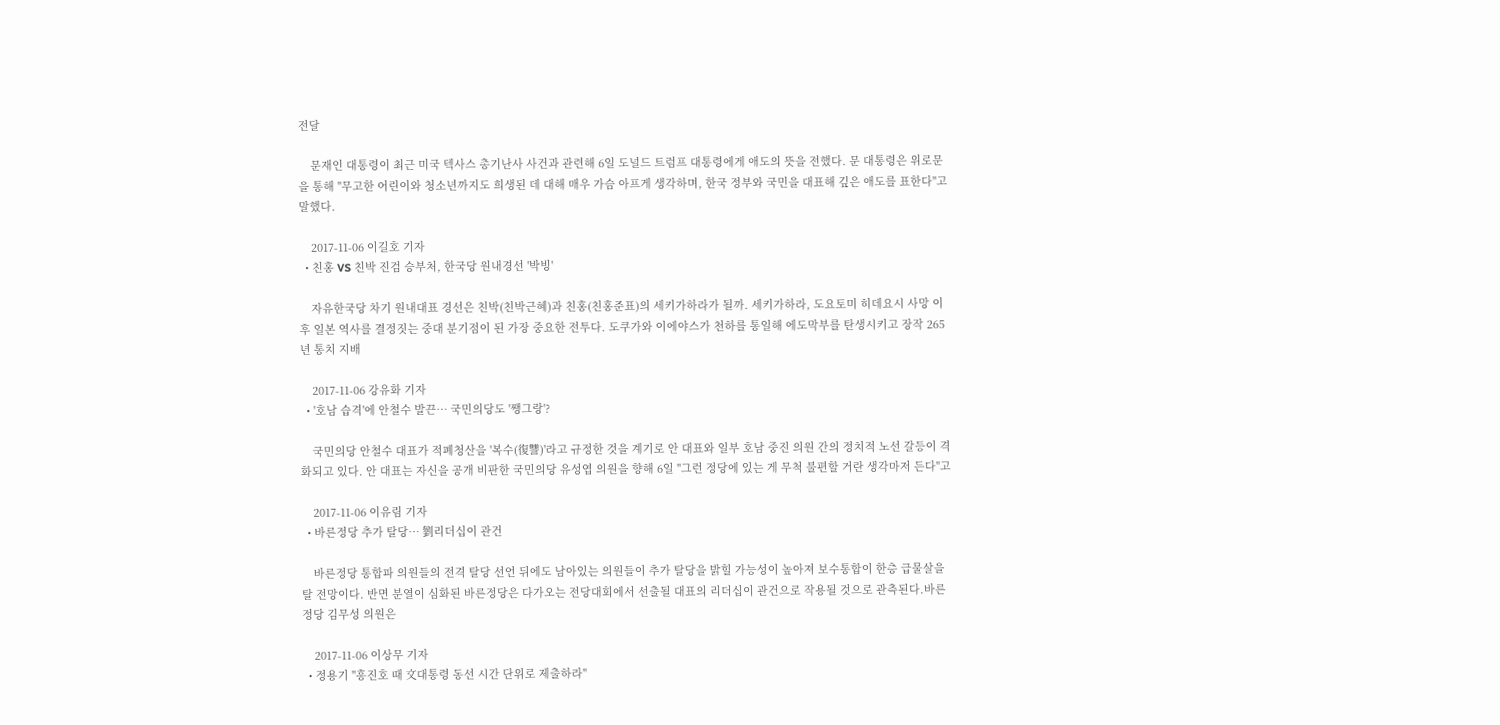전달

    문재인 대통령이 최근 미국 텍사스 총기난사 사건과 관련해 6일 도널드 트럼프 대통령에게 애도의 뜻을 전했다. 문 대통령은 위로문을 통해 "무고한 어린이와 청소년까지도 희생된 데 대해 매우 가슴 아프게 생각하며, 한국 정부와 국민을 대표해 깊은 애도를 표한다"고 말했다.

    2017-11-06 이길호 기자
  • 친홍 VS 친박 진검 승부처, 한국당 원내경선 '박빙'

    자유한국당 차기 원내대표 경선은 친박(친박근혜)과 친홍(친홍준표)의 세키가하라가 될까. 세키가하라, 도요토미 히데요시 사망 이후 일본 역사를 결정짓는 중대 분기점이 된 가장 중요한 전투다. 도쿠가와 이에야스가 천하를 통일해 에도막부를 탄생시키고 장작 265년 통치 지배

    2017-11-06 강유화 기자
  • '호남 습격'에 안철수 발끈… 국민의당도 '쨍그랑'?

    국민의당 안철수 대표가 적폐청산을 '복수(復讐)'라고 규정한 것을 계기로 안 대표와 일부 호남 중진 의원 간의 정치적 노선 갈등이 격화되고 있다. 안 대표는 자신을 공개 비판한 국민의당 유성엽 의원을 향해 6일 "그런 정당에 있는 게 무척 불편할 거란 생각마저 든다"고

    2017-11-06 이유림 기자
  • 바른정당 추가 탈당… 劉리더십이 관건

    바른정당 통합파 의원들의 전격 탈당 선언 뒤에도 남아있는 의원들이 추가 탈당을 밝힐 가능성이 높아져 보수통합이 한층 급물살을 탈 전망이다. 반면 분열이 심화된 바른정당은 다가오는 전당대회에서 선출될 대표의 리더십이 관건으로 작용될 것으로 관측된다.바른정당 김무성 의원은

    2017-11-06 이상무 기자
  • 정용기 "흥진호 때 文대통령 동선 시간 단위로 제출하라"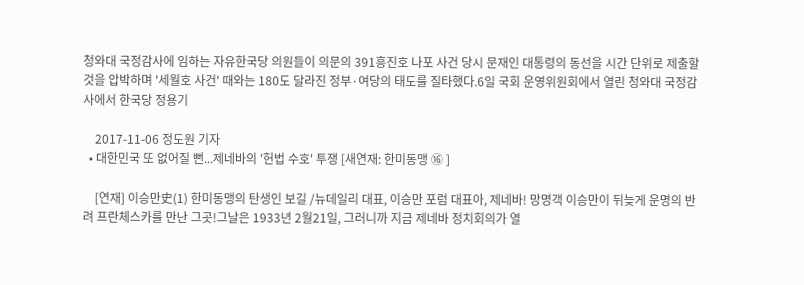청와대 국정감사에 임하는 자유한국당 의원들이 의문의 391흥진호 나포 사건 당시 문재인 대통령의 동선을 시간 단위로 제출할 것을 압박하며 '세월호 사건' 때와는 180도 달라진 정부·여당의 태도를 질타했다.6일 국회 운영위원회에서 열린 청와대 국정감사에서 한국당 정용기

    2017-11-06 정도원 기자
  • 대한민국 또 없어질 뻔...제네바의 '헌법 수호' 투쟁 [새연재: 한미동맹 ⑯ ]

    [연재] 이승만史(1) 한미동맹의 탄생인 보길 /뉴데일리 대표, 이승만 포럼 대표아, 제네바! 망명객 이승만이 뒤늦게 운명의 반려 프란체스카를 만난 그곳!그날은 1933년 2월21일, 그러니까 지금 제네바 정치회의가 열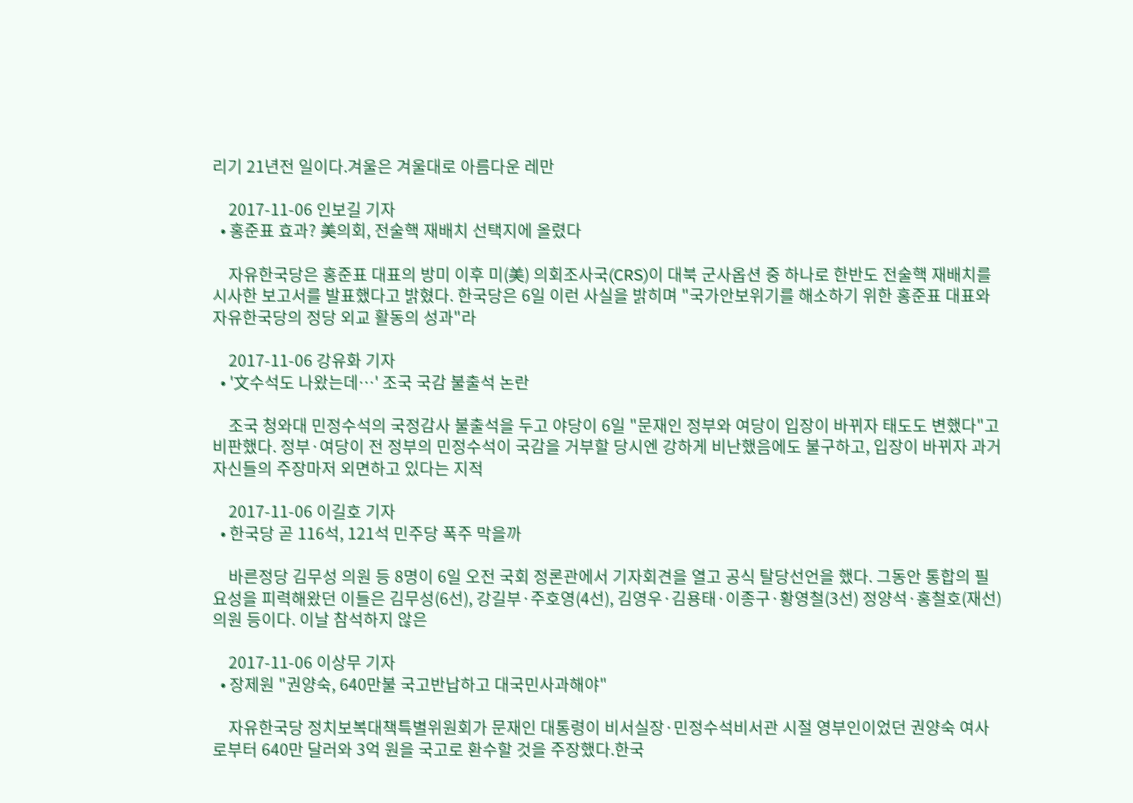리기 21년전 일이다.겨울은 겨울대로 아름다운 레만

    2017-11-06 인보길 기자
  • 홍준표 효과? 美의회, 전술핵 재배치 선택지에 올렸다

    자유한국당은 홍준표 대표의 방미 이후 미(美) 의회조사국(CRS)이 대북 군사옵션 중 하나로 한반도 전술핵 재배치를 시사한 보고서를 발표했다고 밝혔다. 한국당은 6일 이런 사실을 밝히며 "국가안보위기를 해소하기 위한 홍준표 대표와 자유한국당의 정당 외교 활동의 성과"라

    2017-11-06 강유화 기자
  • '文수석도 나왔는데…' 조국 국감 불출석 논란

    조국 청와대 민정수석의 국정감사 불출석을 두고 야당이 6일 "문재인 정부와 여당이 입장이 바뀌자 태도도 변했다"고 비판했다. 정부·여당이 전 정부의 민정수석이 국감을 거부할 당시엔 강하게 비난했음에도 불구하고, 입장이 바뀌자 과거 자신들의 주장마저 외면하고 있다는 지적

    2017-11-06 이길호 기자
  • 한국당 곧 116석, 121석 민주당 폭주 막을까

    바른정당 김무성 의원 등 8명이 6일 오전 국회 정론관에서 기자회견을 열고 공식 탈당선언을 했다. 그동안 통합의 필요성을 피력해왔던 이들은 김무성(6선), 강길부·주호영(4선), 김영우·김용태·이종구·황영철(3선) 정양석·홍철호(재선) 의원 등이다. 이날 참석하지 않은

    2017-11-06 이상무 기자
  • 장제원 "권양숙, 640만불 국고반납하고 대국민사과해야"

    자유한국당 정치보복대책특별위원회가 문재인 대통령이 비서실장·민정수석비서관 시절 영부인이었던 권양숙 여사로부터 640만 달러와 3억 원을 국고로 환수할 것을 주장했다.한국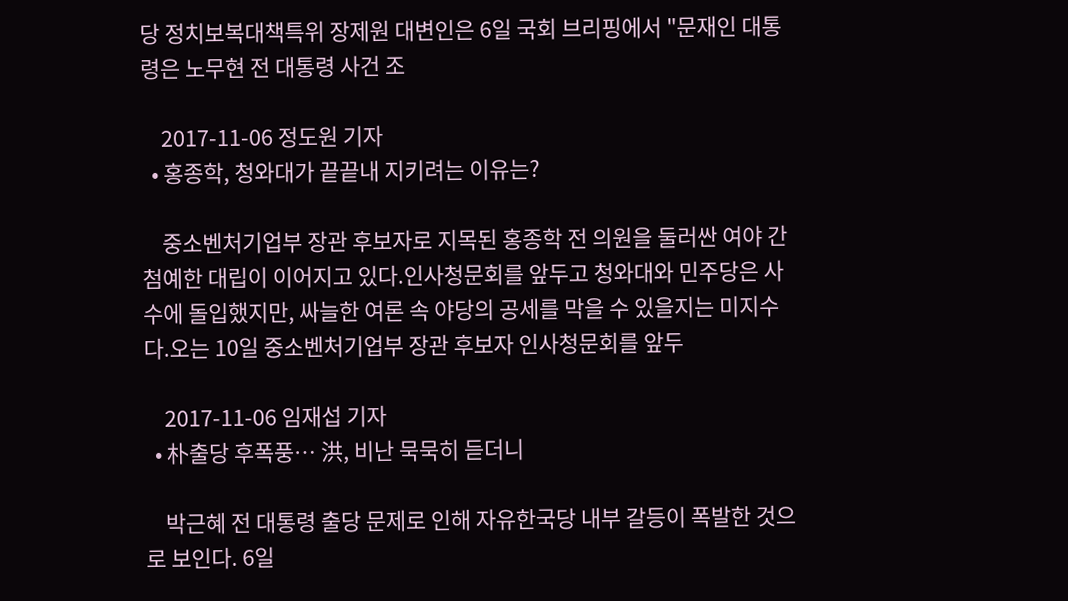당 정치보복대책특위 장제원 대변인은 6일 국회 브리핑에서 "문재인 대통령은 노무현 전 대통령 사건 조

    2017-11-06 정도원 기자
  • 홍종학, 청와대가 끝끝내 지키려는 이유는?

    중소벤처기업부 장관 후보자로 지목된 홍종학 전 의원을 둘러싼 여야 간 첨예한 대립이 이어지고 있다.인사청문회를 앞두고 청와대와 민주당은 사수에 돌입했지만, 싸늘한 여론 속 야당의 공세를 막을 수 있을지는 미지수다.오는 10일 중소벤처기업부 장관 후보자 인사청문회를 앞두

    2017-11-06 임재섭 기자
  • 朴출당 후폭풍… 洪, 비난 묵묵히 듣더니

    박근혜 전 대통령 출당 문제로 인해 자유한국당 내부 갈등이 폭발한 것으로 보인다. 6일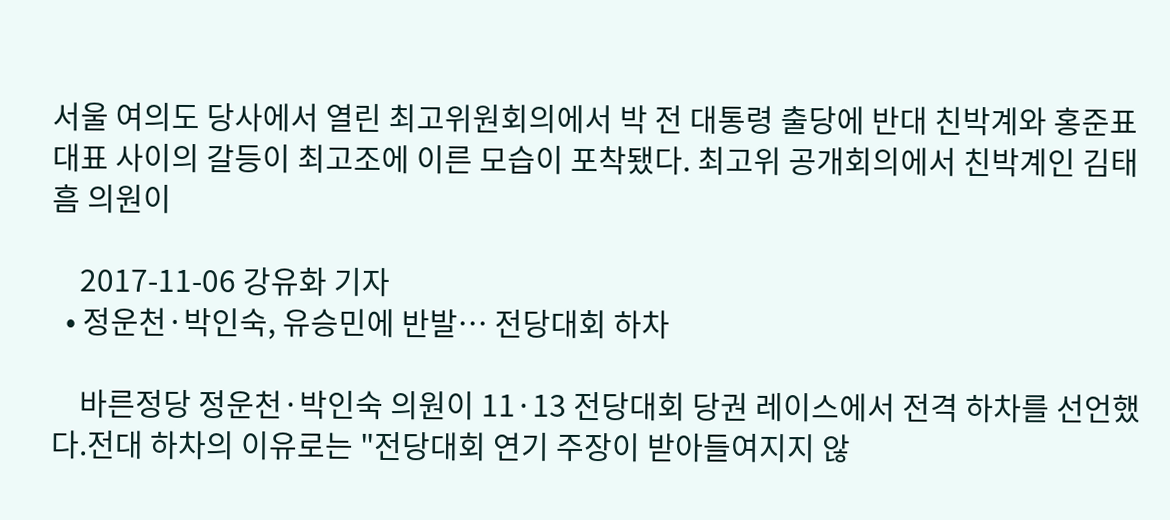서울 여의도 당사에서 열린 최고위원회의에서 박 전 대통령 출당에 반대 친박계와 홍준표 대표 사이의 갈등이 최고조에 이른 모습이 포착됐다. 최고위 공개회의에서 친박계인 김태흠 의원이

    2017-11-06 강유화 기자
  • 정운천·박인숙, 유승민에 반발… 전당대회 하차

    바른정당 정운천·박인숙 의원이 11·13 전당대회 당권 레이스에서 전격 하차를 선언했다.전대 하차의 이유로는 "전당대회 연기 주장이 받아들여지지 않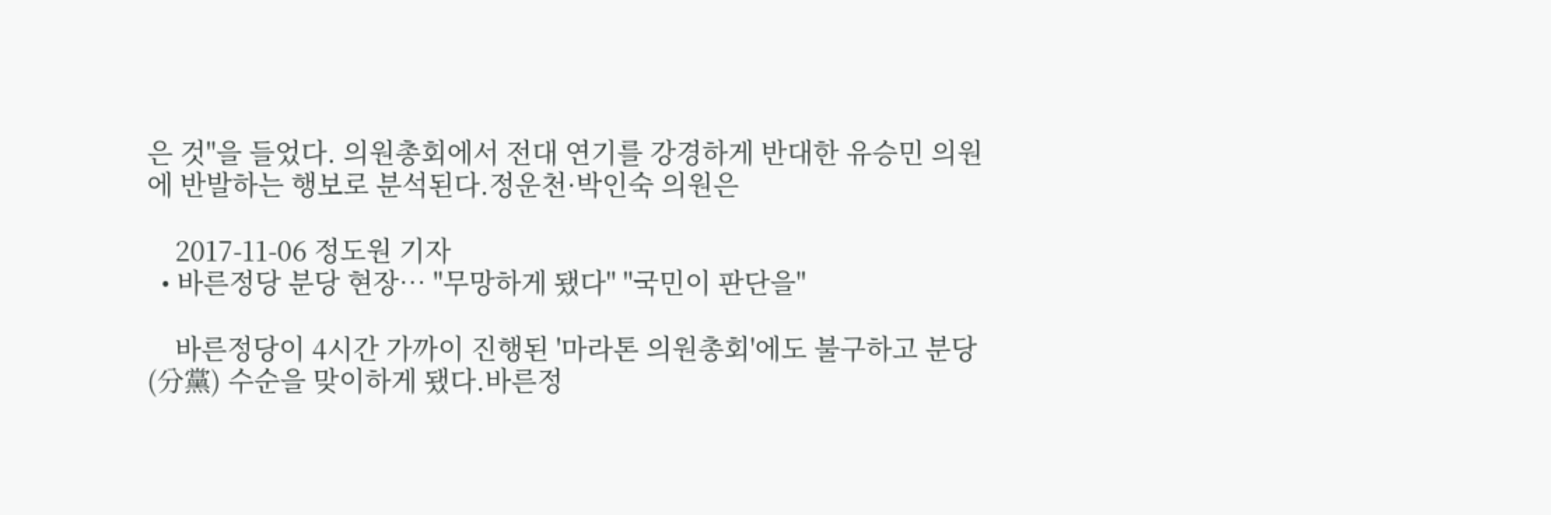은 것"을 들었다. 의원총회에서 전대 연기를 강경하게 반대한 유승민 의원에 반발하는 행보로 분석된다.정운천·박인숙 의원은

    2017-11-06 정도원 기자
  • 바른정당 분당 현장… "무망하게 됐다" "국민이 판단을"

    바른정당이 4시간 가까이 진행된 '마라톤 의원총회'에도 불구하고 분당(分黨) 수순을 맞이하게 됐다.바른정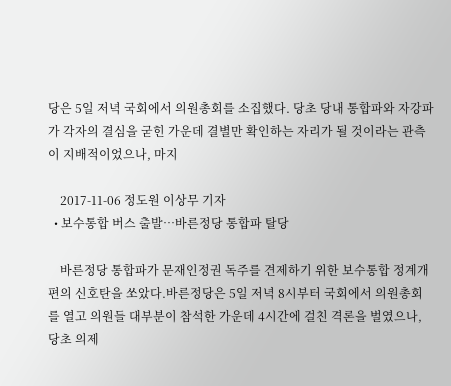당은 5일 저녁 국회에서 의원총회를 소집했다. 당초 당내 통합파와 자강파가 각자의 결심을 굳힌 가운데 결별만 확인하는 자리가 될 것이라는 관측이 지배적이었으나, 마지

    2017-11-06 정도원 이상무 기자
  • 보수통합 버스 출발…바른정당 통합파 탈당

    바른정당 통합파가 문재인정권 독주를 견제하기 위한 보수통합 정계개편의 신호탄을 쏘았다.바른정당은 5일 저녁 8시부터 국회에서 의원총회를 열고 의원들 대부분이 참석한 가운데 4시간에 걸친 격론을 벌였으나, 당초 의제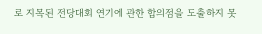로 지목된 전당대회 연기에 관한 합의점을 도출하지 못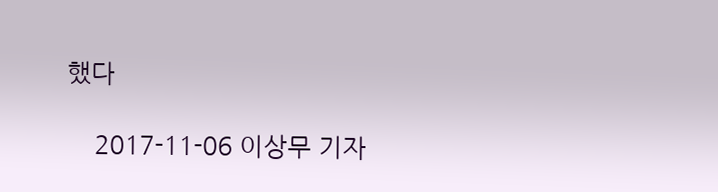했다

    2017-11-06 이상무 기자